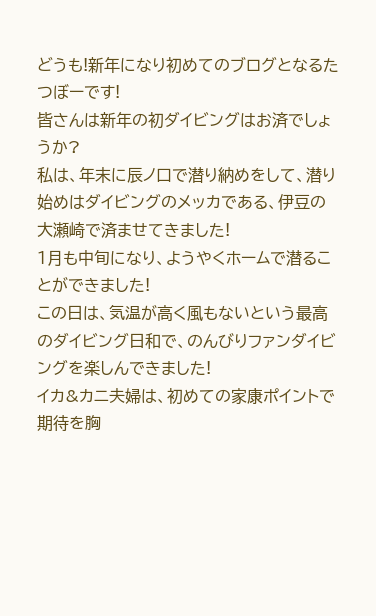どうも!新年になり初めてのブログとなるたつぼーです!
皆さんは新年の初ダイビングはお済でしょうか?
私は、年末に辰ノ口で潜り納めをして、潜り始めはダイビングのメッカである、伊豆の大瀬崎で済ませてきました!
1月も中旬になり、ようやくホームで潜ることができました!
この日は、気温が高く風もないという最高のダイビング日和で、のんびりファンダイビングを楽しんできました!
イカ&カニ夫婦は、初めての家康ポイントで期待を胸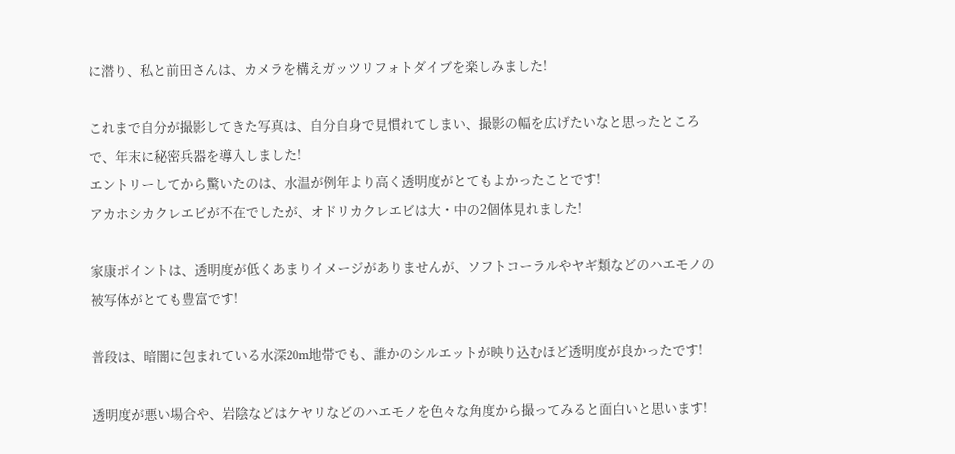に潜り、私と前田さんは、カメラを構えガッツリフォトダイブを楽しみました!

これまで自分が撮影してきた写真は、自分自身で見慣れてしまい、撮影の幅を広げたいなと思ったところで、年末に秘密兵器を導入しました!
エントリーしてから驚いたのは、水温が例年より高く透明度がとてもよかったことです!
アカホシカクレエビが不在でしたが、オドリカクレエビは大・中の2個体見れました!

家康ポイントは、透明度が低くあまりイメージがありませんが、ソフトコーラルやヤギ類などのハエモノの被写体がとても豊富です!

普段は、暗闇に包まれている水深20m地帯でも、誰かのシルエットが映り込むほど透明度が良かったです!

透明度が悪い場合や、岩陰などはケヤリなどのハエモノを色々な角度から撮ってみると面白いと思います!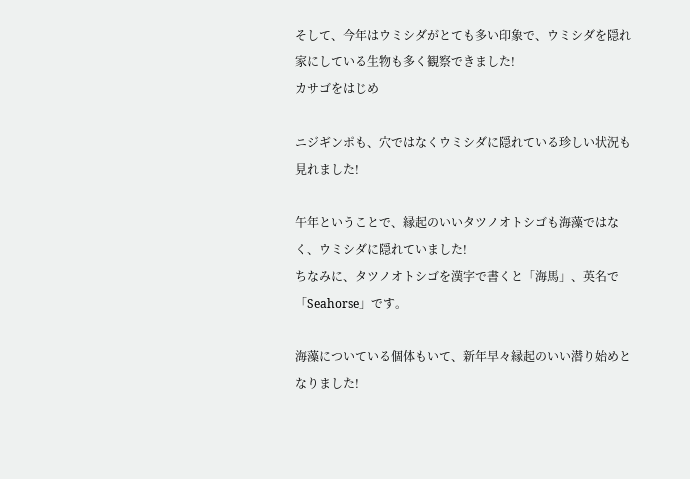そして、今年はウミシダがとても多い印象で、ウミシダを隠れ家にしている生物も多く観察できました!
カサゴをはじめ

ニジギンポも、穴ではなくウミシダに隠れている珍しい状況も見れました!

午年ということで、縁起のいいタツノオトシゴも海藻ではなく、ウミシダに隠れていました!
ちなみに、タツノオトシゴを漢字で書くと「海馬」、英名で「Seahorse」です。

海藻についている個体もいて、新年早々縁起のいい潜り始めとなりました!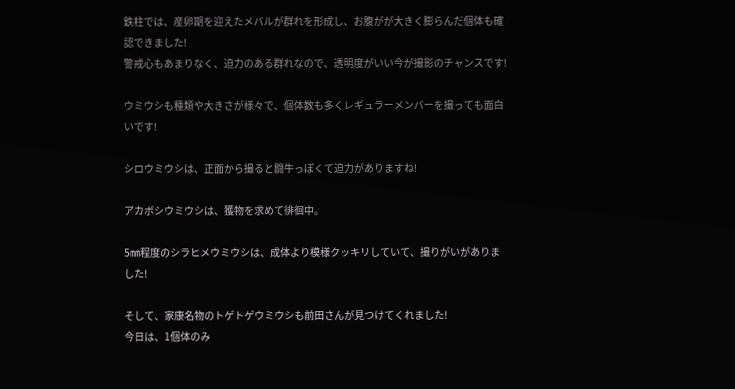鉄柱では、産卵期を迎えたメバルが群れを形成し、お腹がが大きく膨らんだ個体も確認できました!
警戒心もあまりなく、迫力のある群れなので、透明度がいい今が撮影のチャンスです!

ウミウシも種類や大きさが様々で、個体数も多くレギュラーメンバーを撮っても面白いです!

シロウミウシは、正面から撮ると闘牛っぽくて迫力がありますね!

アカボシウミウシは、獲物を求めて徘徊中。

5㎜程度のシラヒメウミウシは、成体より模様クッキリしていて、撮りがいがありました!

そして、家康名物のトゲトゲウミウシも前田さんが見つけてくれました!
今日は、1個体のみ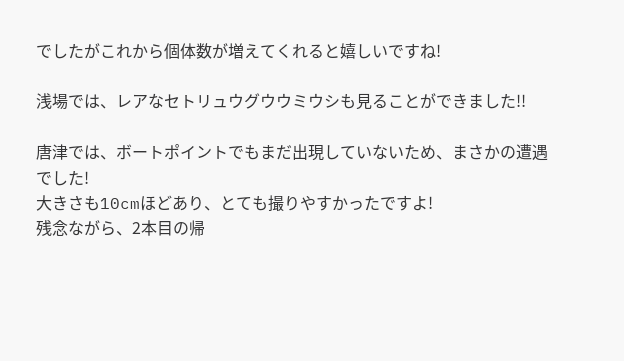でしたがこれから個体数が増えてくれると嬉しいですね!

浅場では、レアなセトリュウグウウミウシも見ることができました!!

唐津では、ボートポイントでもまだ出現していないため、まさかの遭遇でした!
大きさも10cmほどあり、とても撮りやすかったですよ!
残念ながら、2本目の帰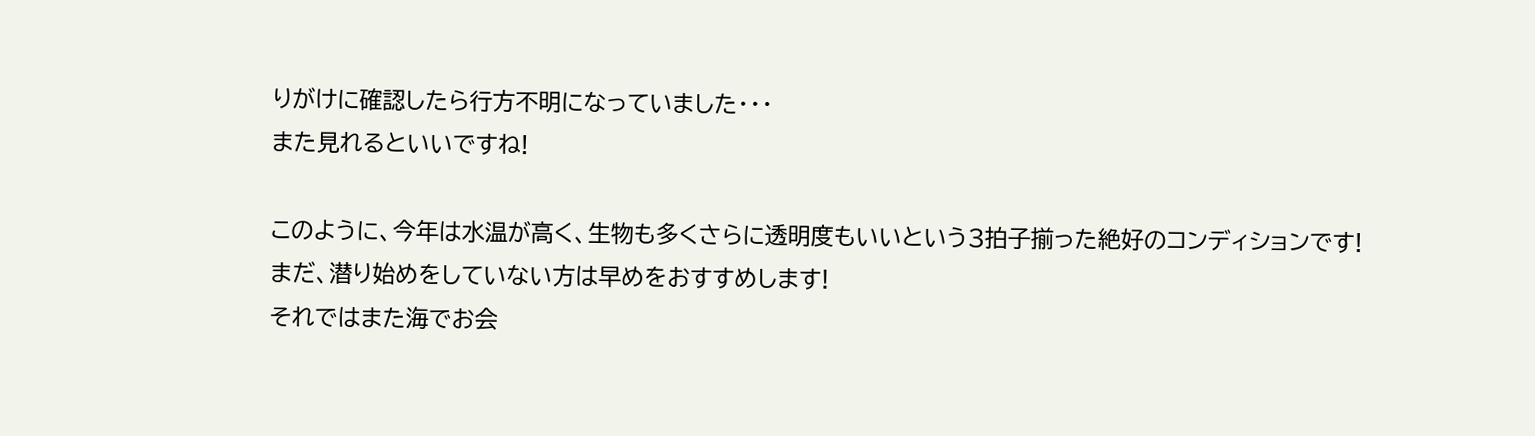りがけに確認したら行方不明になっていました・・・
また見れるといいですね!

このように、今年は水温が高く、生物も多くさらに透明度もいいという3拍子揃った絶好のコンディションです!
まだ、潜り始めをしていない方は早めをおすすめします!
それではまた海でお会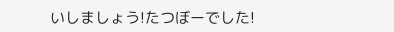いしましょう!たつぼーでした!